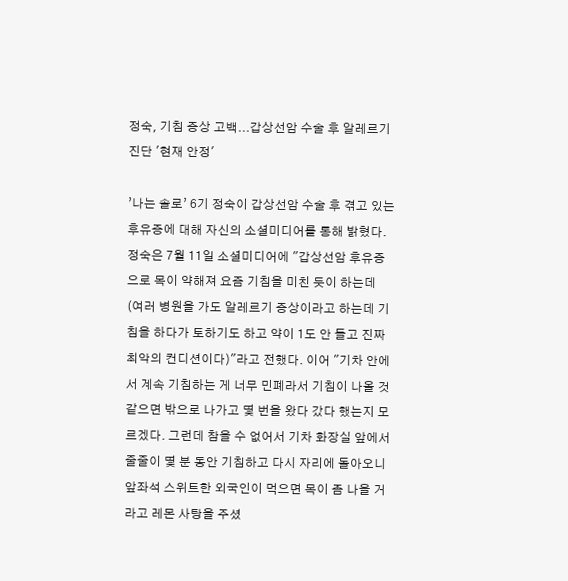정숙, 기침 증상 고백...갑상선암 수술 후 알레르기 진단 '현재 안정'

’나는 솔로’ 6기 정숙이 갑상선암 수술 후 겪고 있는 후유증에 대해 자신의 소셜미디어를 통해 밝혔다.
정숙은 7월 11일 소셜미디어에 ″갑상선암 후유증으로 목이 약해져 요즘 기침을 미친 듯이 하는데 (여러 병원을 가도 알레르기 증상이라고 하는데 기침을 하다가 토하기도 하고 약이 1도 안 들고 진짜 최악의 컨디션이다)″라고 전했다. 이어 ″기차 안에서 계속 기침하는 게 너무 민폐라서 기침이 나올 것 같으면 밖으로 나가고 몇 번을 왔다 갔다 했는지 모르겠다. 그런데 참을 수 없어서 기차 화장실 앞에서 줄줄이 몇 분 동안 기침하고 다시 자리에 돌아오니 앞좌석 스위트한 외국인이 먹으면 목이 좀 나을 거라고 레몬 사탕을 주셨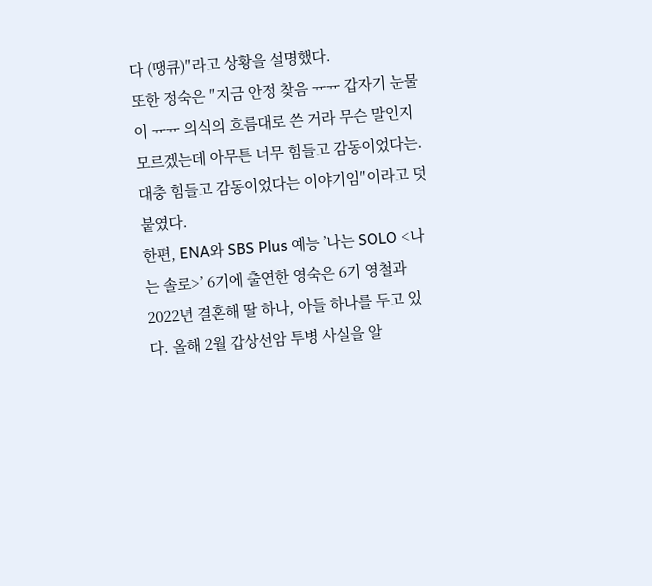다 (땡큐)″라고 상황을 설명했다.
또한 정숙은 ″지금 안정 찾음 ᅲᅲ 갑자기 눈물이 ᅲᅲ 의식의 흐름대로 쓴 거라 무슨 말인지 모르겠는데 아무튼 너무 힘들고 감동이었다는. 대충 힘들고 감동이었다는 이야기임″이라고 덧붙였다.
한편, ENA와 SBS Plus 예능 ’나는 SOLO <나는 솔로>’ 6기에 출연한 영숙은 6기 영철과 2022년 결혼해 딸 하나, 아들 하나를 두고 있다. 올해 2월 갑상선암 투병 사실을 알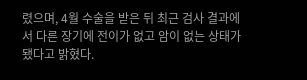렸으며, 4월 수술을 받은 뒤 최근 검사 결과에서 다른 장기에 전이가 없고 암이 없는 상태가 됐다고 밝혔다.